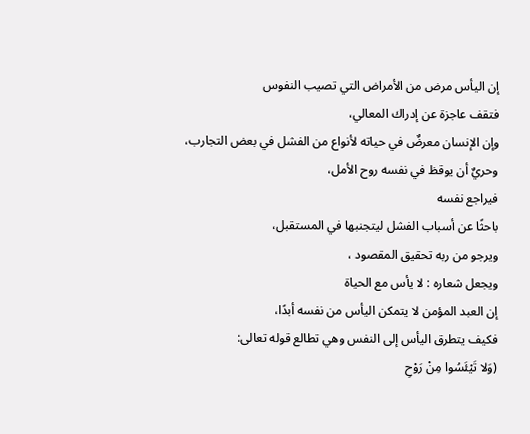إن اليأس مرض من الأمراض التي تصيب النفوس
فتقف عاجزة عن إدراك المعالي،
وإن الإنسان معرضٌ في حياته لأنواع من الفشل في بعض التجارب،
وحريٌ أن يوقظ في نفسه روح الأمل،
فيراجع نفسه
باحثًا عن أسباب الفشل ليتجنبها في المستقبل،
ويرجو من ربه تحقيق المقصود ،
ويجعل شعاره : لا يأس مع الحياة
إن العبد المؤمن لا يتمكن اليأس من نفسه أبدًا،
فكيف يتطرق اليأس إلى النفس وهي تطالع قوله تعالى:
(وَلا تَيْئَسُوا مِنْ رَوْحِ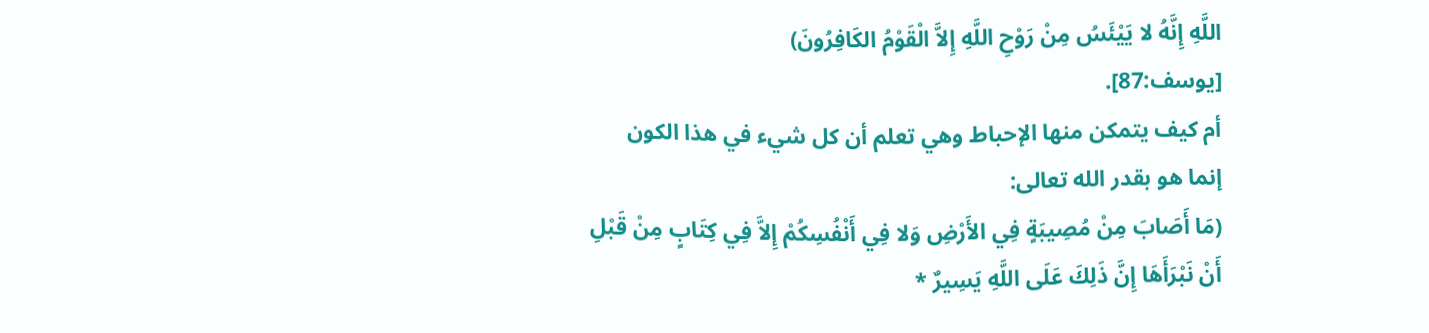اللَّهِ إِنَّهُ لا يَيْئَسُ مِنْ رَوْحِ اللَّهِ إِلاَّ الْقَوْمُ الكَافِرُونَ)
[يوسف:87].
أم كيف يتمكن منها الإحباط وهي تعلم أن كل شيء في هذا الكون
إنما هو بقدر الله تعالى:
(مَا أَصَابَ مِنْ مُصِيبَةٍ فِي الأَرْضِ وَلا فِي أَنْفُسِكُمْ إِلاَّ فِي كِتَابٍ مِنْ قَبْلِ
أَنْ نَبْرَأَهَا إِنَّ ذَلِكَ عَلَى اللَّهِ يَسِيرٌ *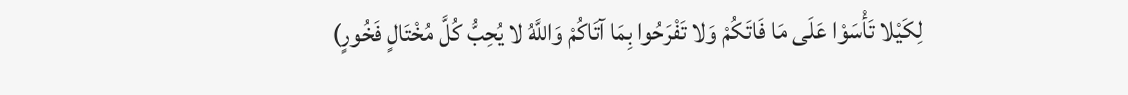لِكَيْلا تَأْسَوْا عَلَى مَا فَاتَكُمْ وَلا تَفْرَحُوا بِمَا آتَاكُمْ وَاللَّهُ لا يُحِبُّ كُلَّ مُخْتَالٍ فَخُورٍ)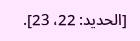[الحديد: 22، 23].